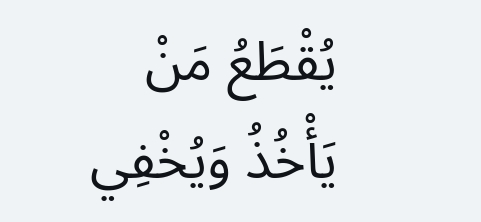يُقْطَعُ مَنْ يَأْخُذُ وَيُخْفِي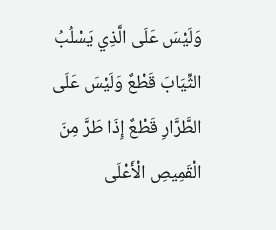وَلَيْسَ عَلَى الَّذِي يَسْلُبُ الثِّيَابَ قَطْعٌ وَلَيْسَ عَلَى الطَّرَّارِ قَطْعٌ إِذَا طَرَّ مِنَ الْقَمِيصِ الْأَعْلَى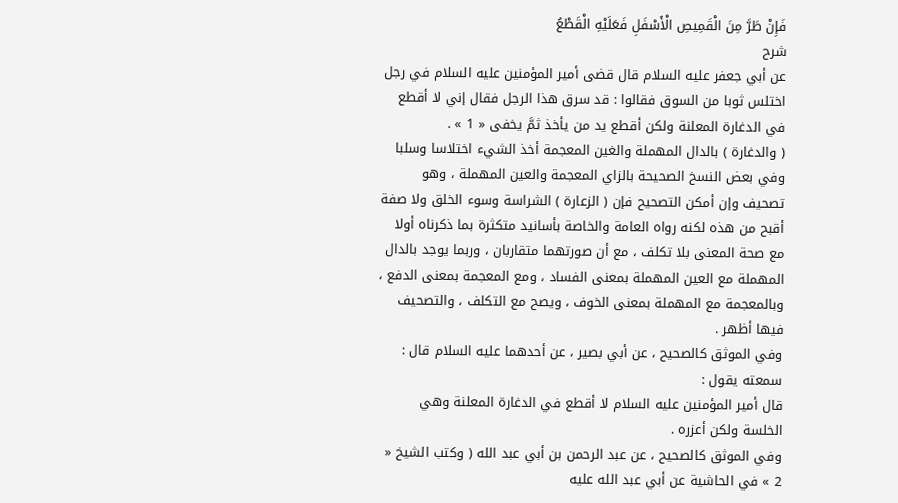فَإِنْ طَرَّ مِنَ الْقَمِيصِ الْأَسْفَلِ فَعَلَيْهِ الْقَطْعُ
شرح
عن أبي جعفر عليه السلام قال قضى أمير المؤمنين عليه السلام في رجل اختلس ثوبا من السوق فقالوا : قد سرق هذا الرجل فقال إني لا أقطع في الدغارة المعلنة ولكن أقطع يد من يأخذ ثمَّ يخفى « 1 » .
( والدغارة ) بالدال المهملة والغين المعجمة أخذ الشيء اختلاسا وسلبا وفي بعض النسخ الصحيحة بالزاي المعجمة والعين المهملة ، وهو تصحيف وإن أمكن التصحيح فإن ( الزعارة ) الشراسة وسوء الخلق ولا صفة أقبح من هذه لكنه رواه العامة والخاصة بأسانيد متكثرة بما ذكرناه أولا مع صحة المعنى بلا تكلف ، مع أن صورتهما متقاربان ، وربما يوجد بالدال المهملة مع العين المهملة بمعنى الفساد ، ومع المعجمة بمعنى الدفع ، وبالمعجمة مع المهملة بمعنى الخوف ، ويصح مع التكلف ، والتصحيف فيها أظهر .
وفي الموثق كالصحيح ، عن أبي بصير ، عن أحدهما عليه السلام قال : سمعته يقول :
قال أمير المؤمنين عليه السلام لا أقطع في الدغارة المعلنة وهي الخلسة ولكن أعزره .
وفي الموثق كالصحيح ، عن عبد الرحمن بن أبي عبد الله ( وكتب الشيخ « 2 » في الحاشية عن أبي عبد الله عليه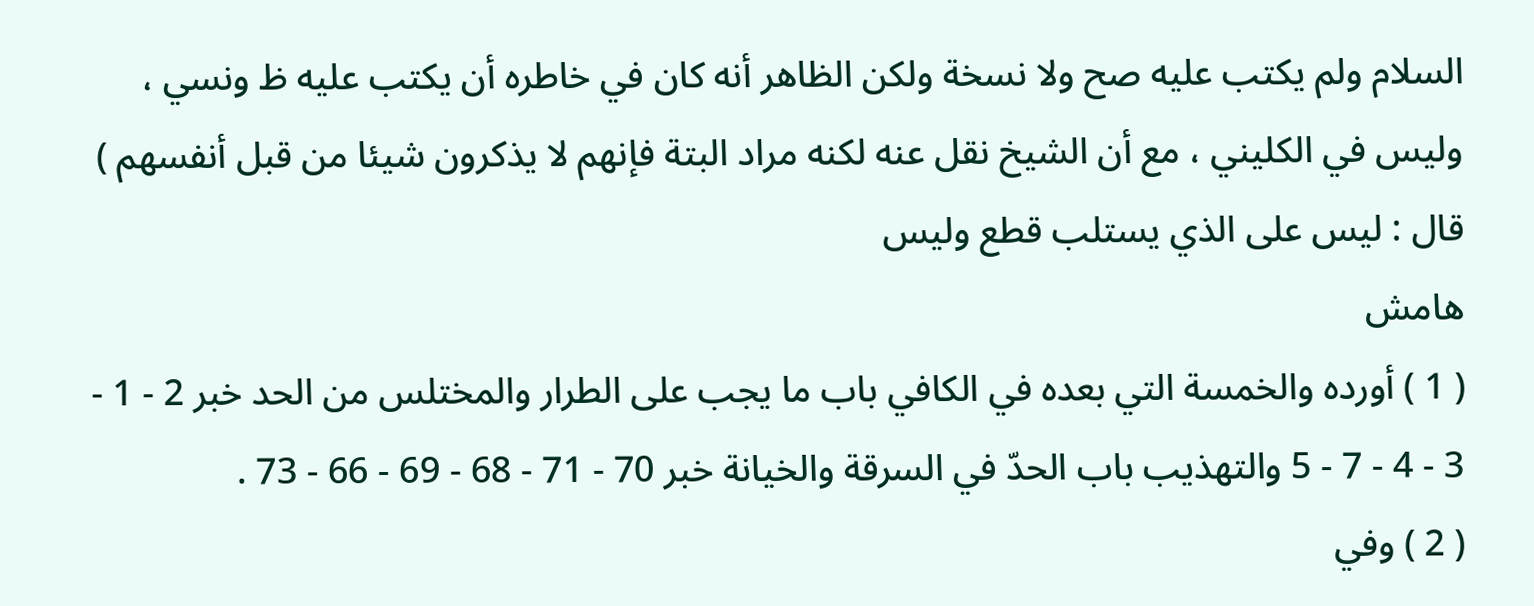السلام ولم يكتب عليه صح ولا نسخة ولكن الظاهر أنه كان في خاطره أن يكتب عليه ظ ونسي ، وليس في الكليني ، مع أن الشيخ نقل عنه لكنه مراد البتة فإنهم لا يذكرون شيئا من قبل أنفسهم ) قال : ليس على الذي يستلب قطع وليس
هامش
( 1 ) أورده والخمسة التي بعده في الكافي باب ما يجب على الطرار والمختلس من الحد خبر 2 - 1 - 3 - 4 - 7 - 5 والتهذيب باب الحدّ في السرقة والخيانة خبر 70 - 71 - 68 - 69 - 66 - 73 .
( 2 ) وفي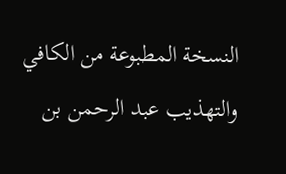النسخة المطبوعة من الكافي والتهذيب عبد الرحمن بن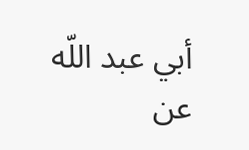أبي عبد اللّه عن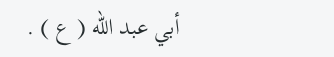أبي عبد اللّه ( ع ) .